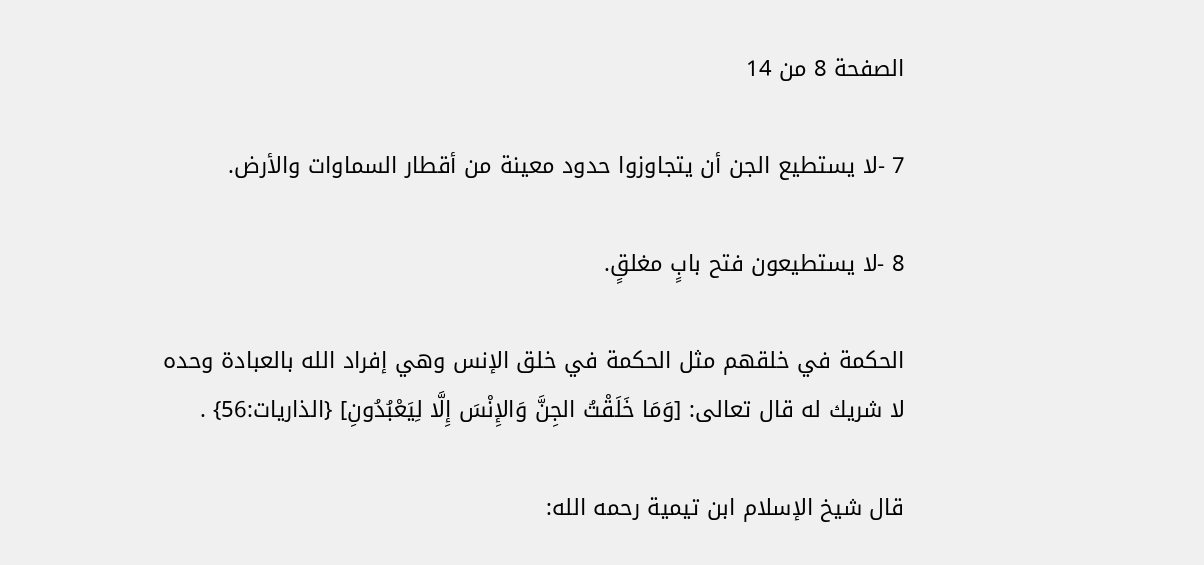الصفحة 8 من 14

7 -لا يستطيع الجن أن يتجاوزوا حدود معينة من أقطار السماوات والأرض.

8 -لا يستطيعون فتح بابٍ مغلقٍ.

الحكمة في خلقهم مثل الحكمة في خلق الإنس وهي إفراد الله بالعبادة وحده لا شريك له قال تعالى: [وَمَا خَلَقْتُ الجِنَّ وَالإِنْسَ إِلَّا لِيَعْبُدُونِ] {الذاريات:56} .

قال شيخ الإسلام ابن تيمية رحمه الله: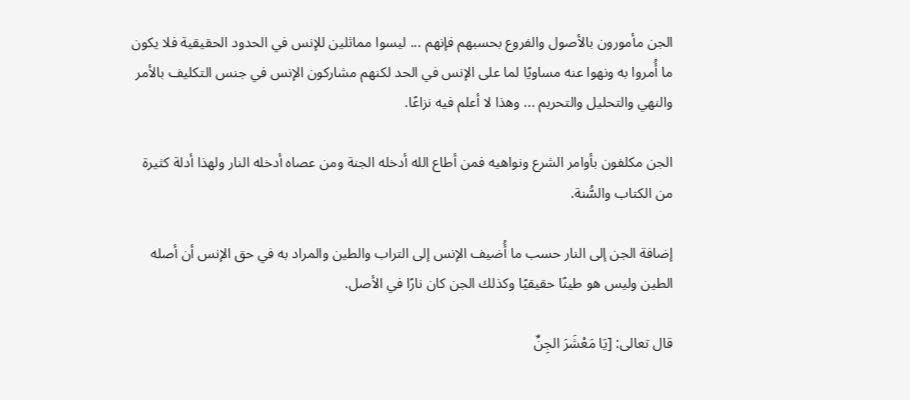الجن مأمورون بالأصول والفروع بحسبهم فإنهم ... ليسوا مماثلين للإنس في الحدود الحقيقية فلا يكون ما أُمروا به ونهوا عنه مساويًا لما على الإنس في الحد لكنهم مشاركون الإنس في جنس التكليف بالأمر والنهي والتحليل والتحريم ... وهذا لا أعلم فيه نزاعًا.

الجن مكلفون بأوامر الشرع ونواهيه فمن أطاع الله أدخله الجنة ومن عصاه أدخله النار ولهذا أدلة كثيرة من الكتاب والسُّنة.

إضافة الجن إلى النار حسب ما أُضيف الإنس إلى التراب والطين والمراد به في حق الإنس أن أصله الطين وليس هو طينًا حقيقيًا وكذلك الجن كان نارًا في الأصل.

قال تعالى: [يَا مَعْشَرَ الجِنِّ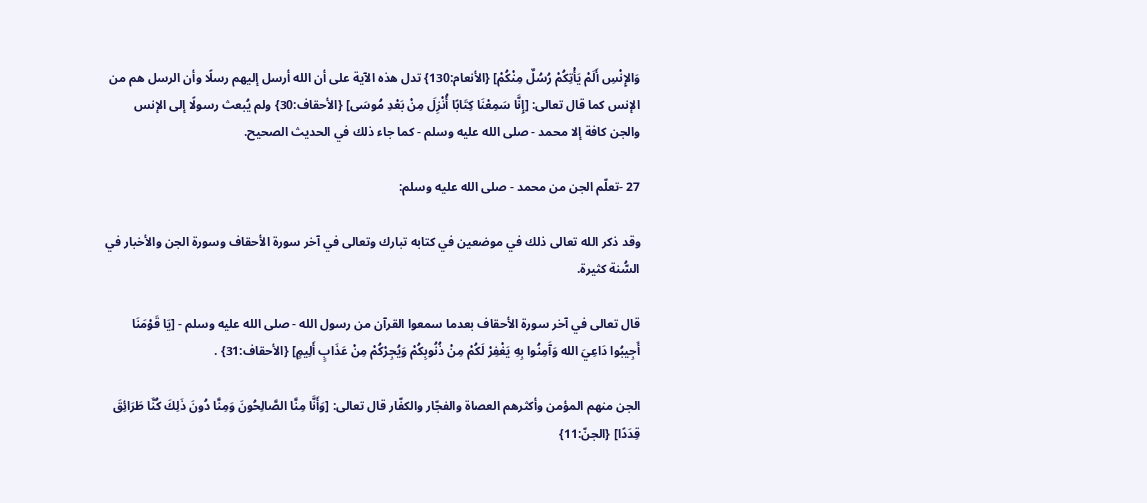وَالإِنْسِ أَلَمْ يَأْتِكُمْ رُسُلٌ مِنْكُمْ] {الأنعام:130} تدل هذه الآية على أن الله أرسل إليهم رسلًا وأن الرسل هم من الإنس كما قال تعالى: [إِنَّا سَمِعْنَا كِتَابًا أُنْزِلَ مِنْ بَعْدِ مُوسَى] {الأحقاف:30} ولم يُبعث رسولًا إلى الإنس والجن كافة إلا محمد - صلى الله عليه وسلم - كما جاء ذلك في الحديث الصحيح.

27 -تعلّم الجن من محمد - صلى الله عليه وسلم:

وقد ذكر الله تعالى ذلك في موضعين في كتابه تبارك وتعالى في آخر سورة الأحقاف وسورة الجن والأخبار في السُّنة كثيرة.

قال تعالى في آخر سورة الأحقاف بعدما سمعوا القرآن من رسول الله - صلى الله عليه وسلم - [يَا قَوْمَنَا أَجِيبُوا دَاعِيَ الله وَآَمِنُوا بِهِ يَغْفِرْ لَكُمْ مِنْ ذُنُوبِكُمْ وَيُجِرْكُمْ مِنْ عَذَابٍ أَلِيمٍ] {الأحقاف:31} .

الجن منهم المؤمن وأكثرهم العصاة والفجّار والكفّار قال تعالى: [وَأَنَّا مِنَّا الصَّالِحُونَ وَمِنَّا دُونَ ذَلِكَ كُنَّا طَرَائِقَ قِدَدًا] {الجنّ:11}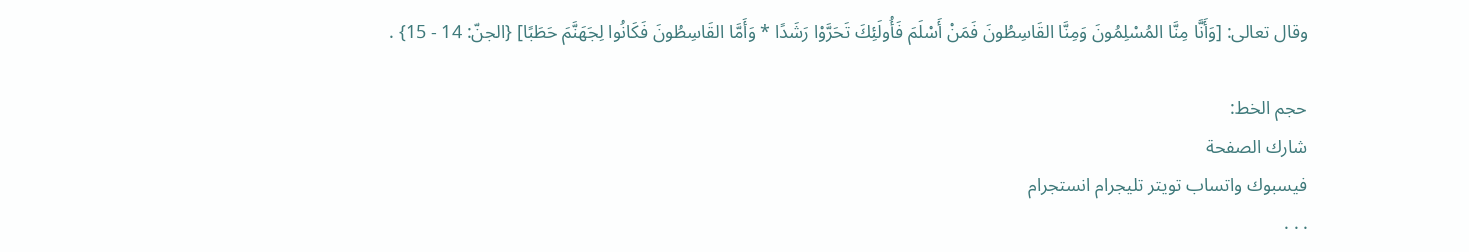وقال تعالى: [وَأَنَّا مِنَّا المُسْلِمُونَ وَمِنَّا القَاسِطُونَ فَمَنْ أَسْلَمَ فَأُولَئِكَ تَحَرَّوْا رَشَدًا * وَأَمَّا القَاسِطُونَ فَكَانُوا لِجَهَنَّمَ حَطَبًا] {الجنّ: 14 - 15} .

حجم الخط:
شارك الصفحة
فيسبوك واتساب تويتر تليجرام انستجرام
. . .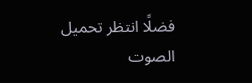فضلًا انتظر تحميل الصوت